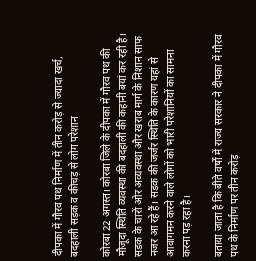दीपका में गौरव पथ निर्माण में तीन करोड़ से ज्यादा खर्च, बदहाली सड़क व कीचड़ से लोग परेशान

कोरबा 22 अगस्त। कोरबा जिले के दीपका में गौरव पथ की मौजूदा स्थिति व्यवस्था की बदहाली की कहानी बयां कर रही है। सडक के चारों ओर अव्यवस्था और खराब मार्ग के निशान साफ नजर आ रहे हैं। सडक की जर्जर स्थिति के कारण यहां से आवागमन करने वाले लोगों को भारी परेशानियों का सामना करना पड़ रहा है।

बताया जाता है कि बीते वर्षों में राज्य सरकार ने दीपका में गौरव पथ के निर्माण पर तीन करोड़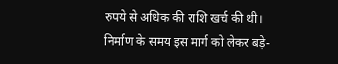रुपये से अधिक की राशि खर्च की थी। निर्माण के समय इस मार्ग को लेकर बड़े-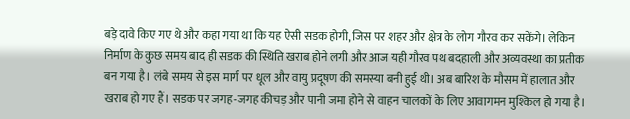बड़े दावे किए गए थे और कहा गया था कि यह ऐसी सडक होगी, जिस पर शहर और क्षेत्र के लोग गौरव कर सकेंगे। लेकिन निर्माण के कुछ समय बाद ही सडक की स्थिति खराब होने लगी और आज यही गौरव पथ बदहाली और अव्यवस्था का प्रतीक बन गया है। लंबे समय से इस मार्ग पर धूल और वायु प्रदूषण की समस्या बनी हुई थी। अब बारिश के मौसम में हालात और खराब हो गए हैं। सडक पर जगह-जगह कीचड़ और पानी जमा होने से वाहन चालकों के लिए आवागमन मुश्किल हो गया है।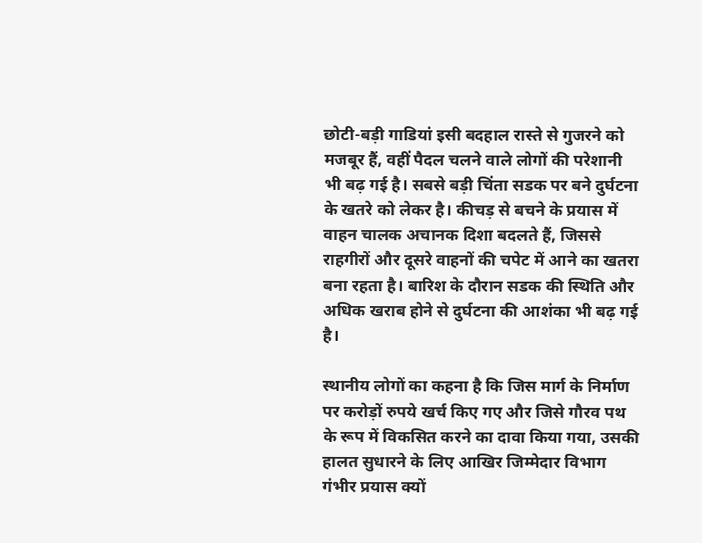छोटी-बड़ी गाडियां इसी बदहाल रास्ते से गुजरने को मजबूर हैं, वहीं पैदल चलने वाले लोगों की परेशानी भी बढ़ गई है। सबसे बड़ी चिंता सडक पर बने दुर्घटना के खतरे को लेकर है। कीचड़ से बचने के प्रयास में वाहन चालक अचानक दिशा बदलते हैं, जिससे राहगीरों और दूसरे वाहनों की चपेट में आने का खतरा बना रहता है। बारिश के दौरान सडक की स्थिति और अधिक खराब होने से दुर्घटना की आशंका भी बढ़ गई है।

स्थानीय लोगों का कहना है कि जिस मार्ग के निर्माण पर करोड़ों रुपये खर्च किए गए और जिसे गौरव पथ के रूप में विकसित करने का दावा किया गया, उसकी हालत सुधारने के लिए आखिर जिम्मेदार विभाग गंभीर प्रयास क्यों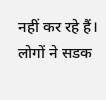नहीं कर रहे हैं। लोगों ने सडक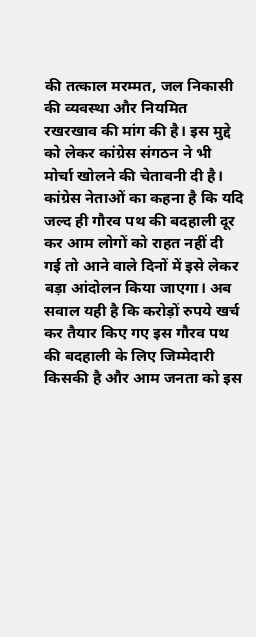की तत्काल मरम्मत, जल निकासी की व्यवस्था और नियमित रखरखाव की मांग की है। इस मुद्दे को लेकर कांग्रेस संगठन ने भी मोर्चा खोलने की चेतावनी दी है। कांग्रेस नेताओं का कहना है कि यदि जल्द ही गौरव पथ की बदहाली दूर कर आम लोगों को राहत नहीं दी गई तो आने वाले दिनों में इसे लेकर बड़ा आंदोलन किया जाएगा। अब सवाल यही है कि करोड़ों रुपये खर्च कर तैयार किए गए इस गौरव पथ की बदहाली के लिए जिम्मेदारी किसकी है और आम जनता को इस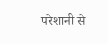परेशानी से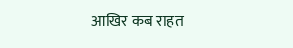आखिर कब राहत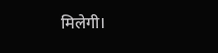मिलेगी।